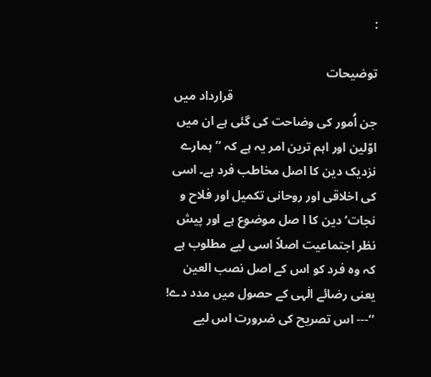:

توضیحات
                                              قرارداد میں جن اُمور کی وضاحت کی گئی ہے ان میں اوّلین اور اہم ترین امر یہ ہے کہ ’’ہمارے نزدیک دین کا اصل مخاطب فرد ہے۔ اسی کی اخلاقی اور روحانی تکمیل اور فلاح و نجات‘ دین کا ا صل موضوع ہے اور پیش نظر اجتماعیت اصلاً اسی لیے مطلوب ہے کہ وہ فرد کو اس کے اصل نصب العین یعنی رضائے الٰہی کے حصول میں مدد دے! ‘‘--- اس تصریح کی ضرورت اس لیے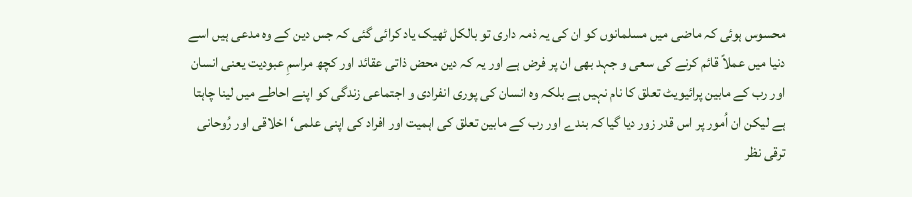محسوس ہوئی کہ ماضی میں مسلمانوں کو ان کی یہ ذمہ داری تو بالکل ٹھیک یاد کرائی گئی کہ جس دین کے وہ مدعی ہیں اسے دنیا میں عملاً قائم کرنے کی سعی و جہد بھی ان پر فرض ہے اور یہ کہ دین محض ذاتی عقائد اور کچھ مراسمِ عبودیت یعنی انسان اور رب کے مابین پرائیویٹ تعلق کا نام نہیں ہے بلکہ وہ انسان کی پوری انفرادی و اجتماعی زندگی کو اپنے احاطے میں لینا چاہتا ہے لیکن ان اُمور پر اس قدر زور دیا گیا کہ بندے اور رب کے مابین تعلق کی اہمیت اور افراد کی اپنی علمی‘ اخلاقی اور رُوحانی ترقی نظر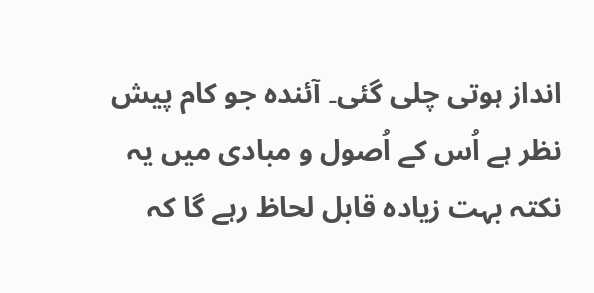انداز ہوتی چلی گئی۔ آئندہ جو کام پیش نظر ہے اُس کے اُصول و مبادی میں یہ نکتہ بہت زیادہ قابل لحاظ رہے گا کہ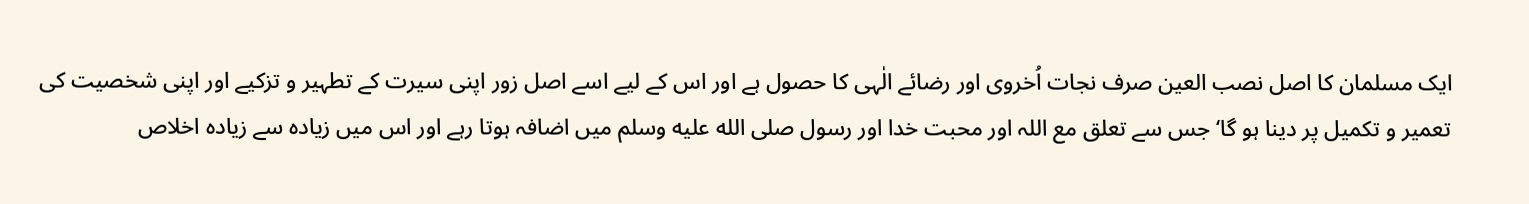ایک مسلمان کا اصل نصب العین صرف نجات اُخروی اور رضائے الٰہی کا حصول ہے اور اس کے لیے اسے اصل زور اپنی سیرت کے تطہیر و تزکیے اور اپنی شخصیت کی تعمیر و تکمیل پر دینا ہو گا‘ جس سے تعلق مع اللہ اور محبت خدا اور رسول صلى الله عليه وسلم میں اضافہ ہوتا رہے اور اس میں زیادہ سے زیادہ اخلاص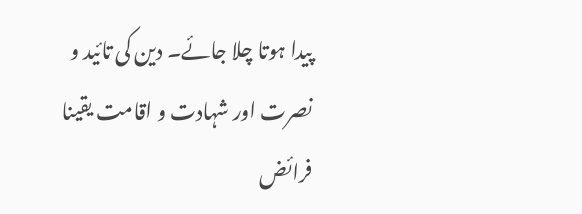پیدا ہوتا چلا جائے۔ دین کی تائید و نصرت اور شہادت و اقامت یقینا فرائض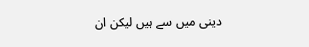دینی میں سے ہیں لیکن ان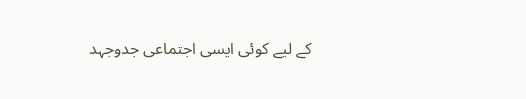کے لیے کوئی ایسی اجتماعی جدوجہد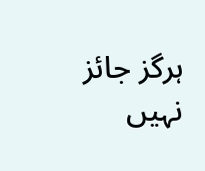ہرگز جائز نہیں